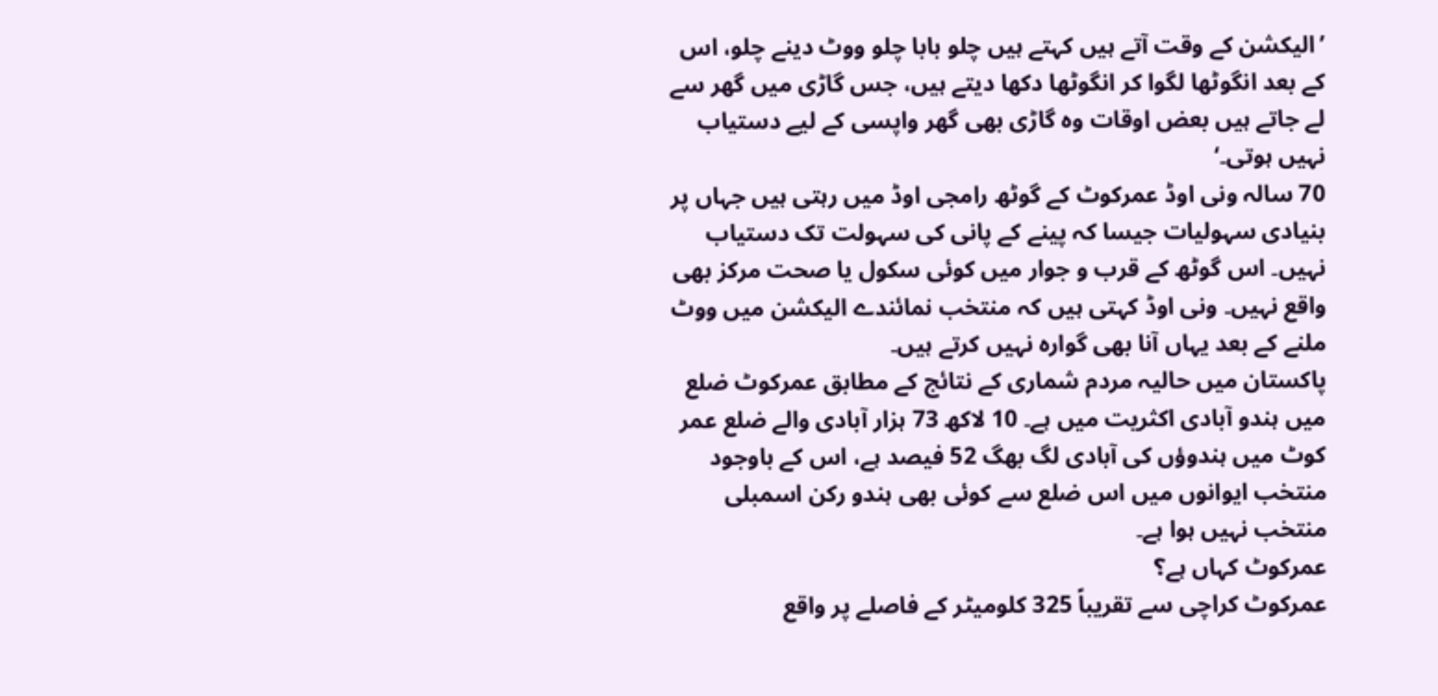’الیکشن کے وقت آتے ہیں کہتے ہیں چلو بابا چلو ووٹ دینے چلو، اس کے بعد انگوٹھا لگوا کر انگوٹھا دکھا دیتے ہیں، جس گاڑی میں گھر سے لے جاتے ہیں بعض اوقات وہ گاڑی بھی گھر واپسی کے لیے دستیاب نہیں ہوتی۔‘
70 سالہ ونی اوڈ عمرکوٹ کے گوٹھ رامجی اوڈ میں رہتی ہیں جہاں پر بنیادی سہولیات جیسا کہ پینے کے پانی کی سہولت تک دستیاب نہیں۔ اس گوٹھ کے قرب و جوار میں کوئی سکول یا صحت مرکز بھی واقع نہیں۔ ونی اوڈ کہتی ہیں کہ منتخب نمائندے الیکشن میں ووٹ ملنے کے بعد یہاں آنا بھی گوارہ نہیں کرتے ہیں۔
پاکستان میں حالیہ مردم شماری کے نتائج کے مطابق عمرکوٹ ضلع میں ہندو آبادی اکثریت میں ہے۔ 10 لاکھ 73 ہزار آبادی والے ضلع عمر کوٹ میں ہندوؤں کی آبادی لگ بھگ 52 فیصد ہے، اس کے باوجود منتخب ایوانوں میں اس ضلع سے کوئی بھی ہندو رکن اسمبلی منتخب نہیں ہوا ہے۔
عمرکوٹ کہاں ہے؟
عمرکوٹ کراچی سے تقریباً 325 کلومیٹر کے فاصلے پر واقع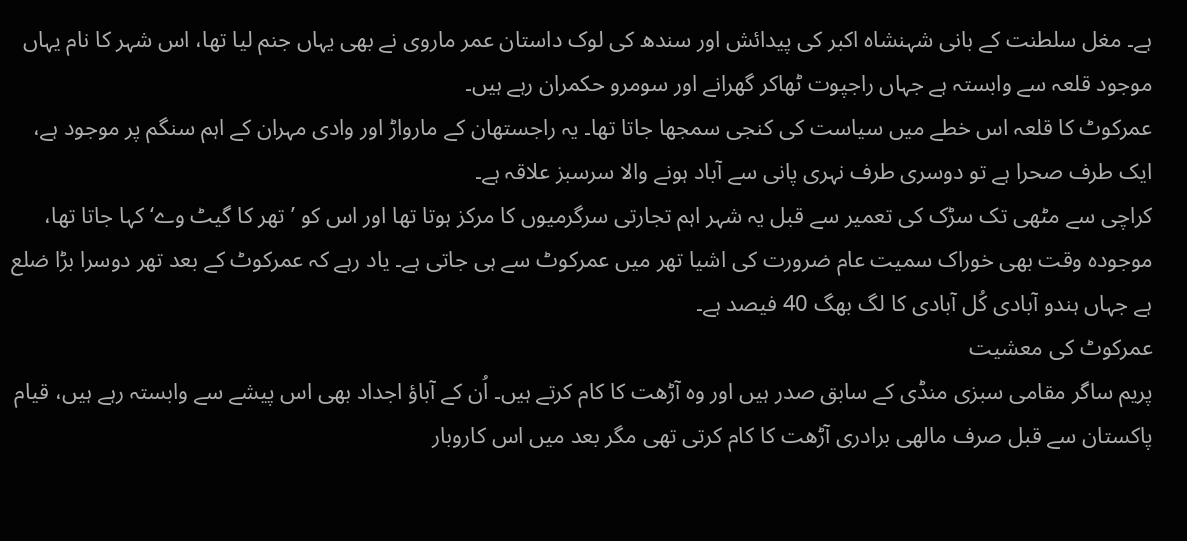ہے۔ مغل سلطنت کے بانی شہنشاہ اکبر کی پیدائش اور سندھ کی لوک داستان عمر ماروی نے بھی یہاں جنم لیا تھا، اس شہر کا نام یہاں موجود قلعہ سے وابستہ ہے جہاں راجپوت ٹھاکر گھرانے اور سومرو حکمران رہے ہیں۔
عمرکوٹ کا قلعہ اس خطے میں سیاست کی کنجی سمجھا جاتا تھا۔ یہ راجستھان کے مارواڑ اور وادی مہران کے اہم سنگم پر موجود ہے، ایک طرف صحرا ہے تو دوسری طرف نہری پانی سے آباد ہونے والا سرسبز علاقہ ہے۔
کراچی سے مٹھی تک سڑک کی تعمیر سے قبل یہ شہر اہم تجارتی سرگرمیوں کا مرکز ہوتا تھا اور اس کو ’تھر کا گیٹ وے‘ کہا جاتا تھا، موجودہ وقت بھی خوراک سمیت عام ضرورت کی اشیا تھر میں عمرکوٹ سے ہی جاتی ہے۔ یاد رہے کہ عمرکوٹ کے بعد تھر دوسرا بڑا ضلع ہے جہاں ہندو آبادی کُل آبادی کا لگ بھگ 40 فیصد ہے۔
عمرکوٹ کی معشیت
پریم ساگر مقامی سبزی منڈی کے سابق صدر ہیں اور وہ آڑھت کا کام کرتے ہیں۔ اُن کے آباؤ اجداد بھی اس پیشے سے وابستہ رہے ہیں، قیام پاکستان سے قبل صرف مالھی برادری آڑھت کا کام کرتی تھی مگر بعد میں اس کاروبار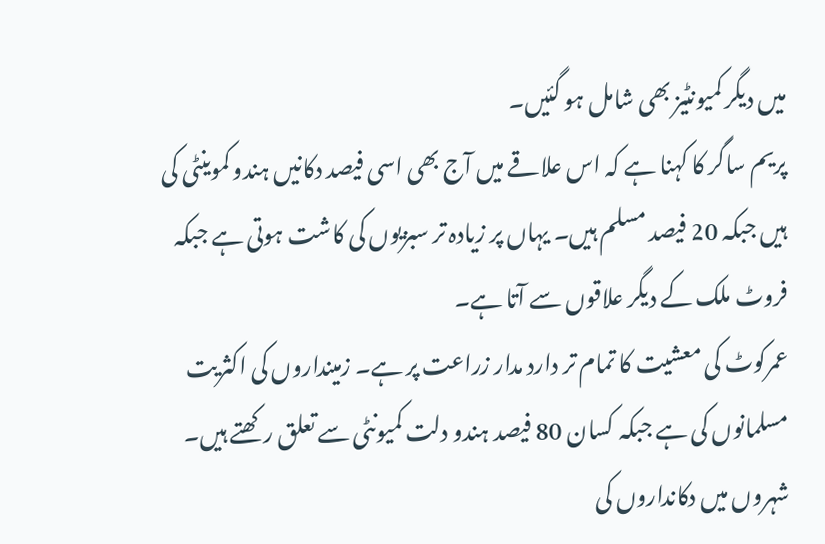میں دیگر کمیونٹیز بھی شامل ہو گئیں۔
پریم ساگر کا کہنا ہے کہ اس علاقے میں آج بھی اسی فیصد دکانیں ہندو کموینٹی کی ہیں جبکہ 20 فیصد مسلم ہیں۔ یہاں پر زیادہ تر سبزیوں کی کاشت ہوتی ہے جبکہ فروٹ ملک کے دیگر علاقوں سے آتا ہے۔
عمرکوٹ کی معشیت کا تمام تر دارد مدار زراعت پر ہے۔ زمینداروں کی اکثریت مسلمانوں کی ہے جبکہ کسان 80 فیصد ہندو دلت کمیونٹی سے تعلق رکھتے ہیں۔ شہروں میں دکانداروں کی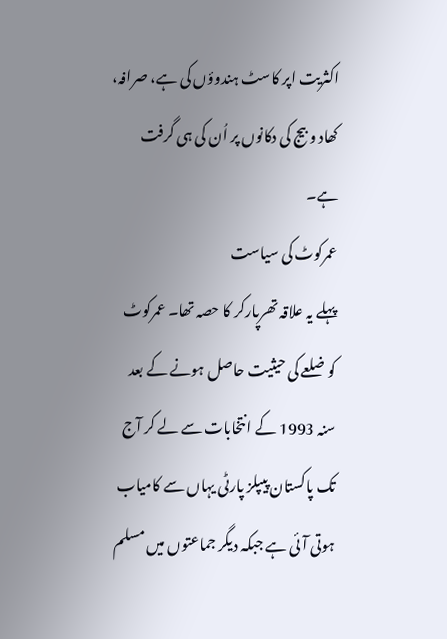اکثریت اپر کاسٹ ہندوؤں کی ہے، صرافہ، کھاد و بیج کی دکانوں پر اُن کی ہی گرفت ہے۔
عمرکوٹ کی سیاست
پہلے یہ علاقہ تھرپارکر کا حصہ تھا۔ عمرکوٹ کو ضلعے کی حیثیت حاصل ہونے کے بعد سنہ 1993 کے انتخابات سے لے کر آج تک پاکستان پیپلز پارٹی یہاں سے کامیاب ہوتی آئی ہے جبکہ دیگر جماعتوں میں مسلم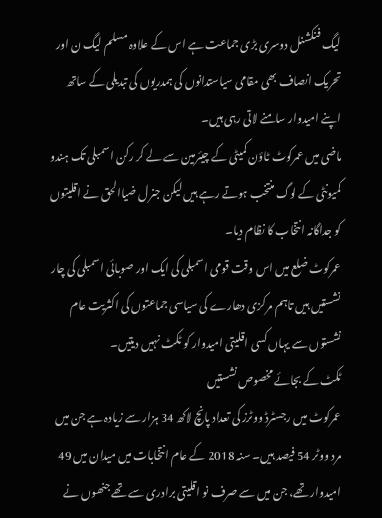لیگ فنکشنل دوسری بڑی جماعت ہے اس کے علاوہ مسلم لیگ ن اور تحریک انصاف بھی مقامی سیاستدانوں کی ہمدریوں کی تبدیلی کے ساتھ اپنے امیدوار سامنے لاتی رہی ہیں۔
ماضی میں عمرکوٹ ٹاؤن کمیٹی کے چیئرمین سے لے کر رکن اسمبلی تک ہندو کمیونٹی کے لوگ منتخب ہوتے رہے ہیں لیکن جنرل ضیاالحق نے اقلیتوں کو جداگانہ انتخاب کا نظام دیا۔
عمرکوٹ ضلع میں اس وقت قومی اسمبلی کی ایک اور صوبائی اسمبلی کی چار نشستیں ہیں تاہم مرکزی دھارے کی سیاسی جماعتوں کی اکثریت عام نشستوں سے یہاں کسی اقلیتی امیدوار کو ٹکٹ نہیں دیتیں۔
ٹکٹ کے بجائے مخصوص نشستیں
عمرکوٹ میں رجسٹرڈ ووٹرز کی تعداد پانچ لاکھ 34 ہزار سے زیادہ ہے جن میں مرد ووٹر 54 فیصد ہیں۔ سنہ 2018 کے عام انتخابات میں میدان میں 49 امیدوار تھے، جن میں سے صرف نو اقلیتی برادری سے تھے جنھوں نے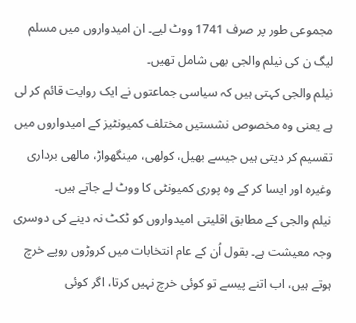مجموعی طور پر صرف 1741 ووٹ لیے۔ ان امیدواروں میں مسلم لیگ ن کی نیلم والجی بھی شامل تھیں۔
نیلم والجی کہتی ہیں کہ سیاسی جماعتوں نے ایک روایت قائم کر لی ہے یعنی وہ مخصوص نشستیں مختلف کمیونٹیز کے امیدواروں میں تقسیم کر دیتی ہیں جیسے بھیل، کولھی، مینگھواڑ، مالھی برداری وغیرہ اور ایسا کر کے وہ پوری کمیونٹی کا ووٹ لے جاتے ہیں۔
نیلم والجی کے مطابق اقلیتی امیدواروں کو ٹکٹ نہ دینے کی دوسری وجہ معیشت ہے۔ بقول اُن کے عام انتخابات میں کروڑوں روپے خرچ ہوتے ہیں، اب اتنے پیسے تو کوئی خرچ نہیں کرتا، اگر کوئی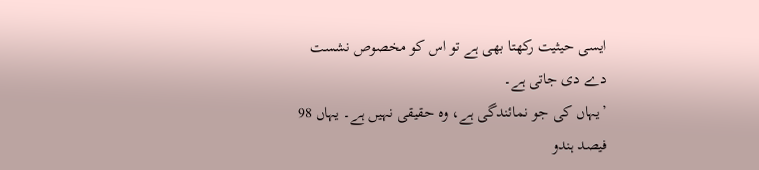ایسی حیثیت رکھتا بھی ہے تو اس کو مخصوص نشست دے دی جاتی ہے۔
’یہاں کی جو نمائندگی ہے، وہ حقیقی نہیں ہے۔ یہاں 98 فیصد ہندو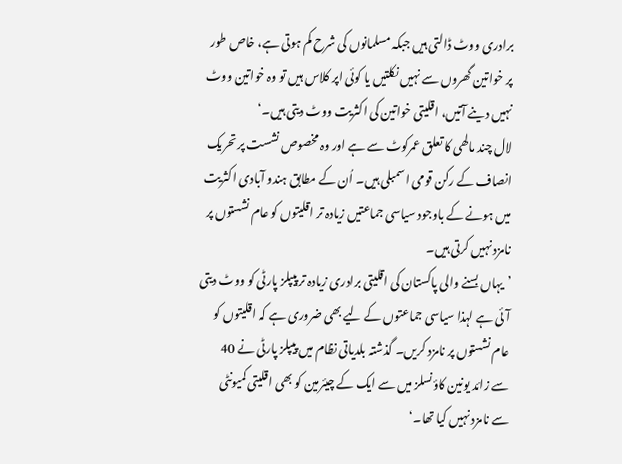برادری ووٹ ڈالتی ہیں جبکہ مسلمانوں کی شرح کم ہوتی ہے، خاص طور پر خواتین گھروں سے نہیں نکلتیں یا کوئی اپر کلاس ہیں تو وہ خواتین ووٹ نہیں دینے آتیں، اقلیتی خواتین کی اکثریت ووٹ دیتی ہیں۔‘
لال چند مالھی کا تعلق عمرکوٹ سے ہے اور وہ مخصوص نشست پر تحریک انصاف کے رکن قومی اسمبلی ہیں۔ اُن کے مطابق ہندو آبادی اکثریت میں ہونے کے باوجود سیاسی جماعتیں زیادہ تر اقلیتوں کو عام نشستوں پر نامزد نہیں کرتی ہیں۔
’یہاں بسنے والی پاکستان کی اقلیتی برادری زیادہ تر پیپلز پارٹی کو ووٹ دیتی آئی ہے لہذا سیاسی جماعتوں کے لیے بھی ضروری ہے کہ اقلیتوں کو عام نشستوں پر نامزد کریں۔ گذشتہ بلدیاتی نظام میں پیپلز پارٹی نے 40 سے زائد یونین کاؤنسلز میں سے ایک کے چیئرمین کو بھی اقلیتی کمیونٹی سے نامزد نہیں کیا تھا۔‘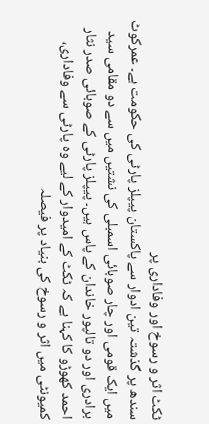ٹکٹ اثر و رسوخ اور وفاداری پر
سندھ پر گذشتہ تین ادوار سے پاکستان پیپلز پارٹی کی حکومت ہے۔ عمرکوٹ میں ایک قومی اور چار صوبائی اسمبلی کی نشتیں میں سے دو مقامی سید برادری اور دو تالپور خاندان کے پاس ہیں۔ پیپلز پارٹی کے صوبائی صدر نثار احمد کھوڑو کا کہنا ہے کہ ٹکٹ کے امیدوار کے لیے وہ پارٹی سے وفاداری، کمیونٹی میں اثر و رسوخ کی بنیاد پر فیصلہ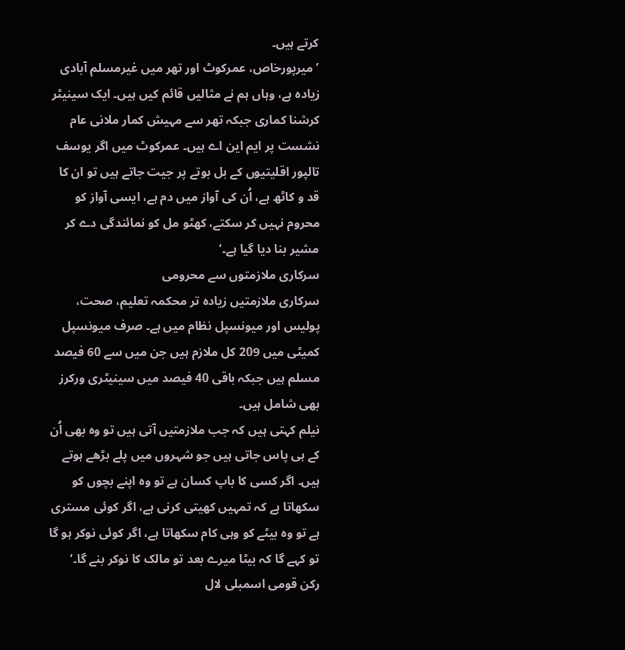کرتے ہیں۔
’میرپورخاص، عمرکوٹ اور تھر میں غیرمسلم آبادی زیادہ ہے، وہاں ہم نے مثالیں قائم کیں ہیں۔ ایک سینیٹر کرشنا کماری جبکہ تھر سے مہیش کمار ملانی عام نشست پر ایم این اے ہیں۔ عمرکوٹ میں اگر یوسف تالپور اقلیتیوں کے بل بوتے پر جیت جاتے ہیں تو ان کا قد و کاٹھ ہے، اُن کی آواز میں دم ہے، ایسی آواز کو محروم نہیں کر سکتے، کھٹو مل کو نمائندگی دے کر مشیر بنا دیا گیا ہے۔‘
سرکاری ملازمتوں سے محرومی
سرکاری ملازمتیں زیادہ تر محکمہ تعلیم، صحت، پولیس اور میونسپل نظام میں ہے۔ صرف میونسپل کمیٹی میں 209 کل ملازم ہیں جن میں سے 60 فیصد مسلم ہیں جبکہ باقی 40 فیصد میں سینیٹری ورکرز بھی شامل ہیں۔
نیلم کہتی ہیں کہ جب ملازمتیں آتی ہیں تو وہ بھی اُن کے ہی پاس جاتی ہیں جو شہروں میں پلے بڑھے ہوتے ہیں۔ اگر کسی کا باپ کسان ہے تو وہ اپنے بچوں کو سکھاتا ہے کہ تمہیں کھیتی کرنی ہے، اگر کوئی مستری ہے تو وہ بیٹے کو وہی کام سکھاتا ہے، اگر کوئی نوکر ہو گا تو کہے گا کہ بیٹا میرے بعد تو مالک کا نوکر بنے گا۔‘
رکن قومی اسمبلی لال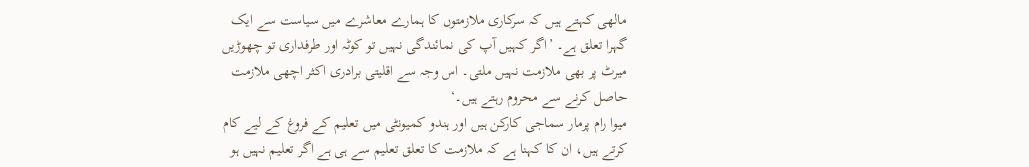مالھی کہتے ہیں کہ سرکاری ملازمتوں کا ہمارے معاشرے میں سیاست سے ایک گہرا تعلق ہے۔ ’اگر کہیں آپ کی نمائندگی نہیں تو کوٹہ اور طرفداری تو چھوڑیں میرٹ پر بھی ملازمت نہیں ملتی۔ اس وجہ سے اقلیتی برادری اکثر اچھی ملازمت حاصل کرنے سے محروم رہتے ہیں۔‘
میوا رام پرمار سماجی کارکن ہیں اور ہندو کمیونٹی میں تعلیم کے فروغ کے لیے کام کرتے ہیں، ان کا کہنا ہے کہ ملازمت کا تعلق تعلیم سے ہی ہے اگر تعلیم نہیں ہو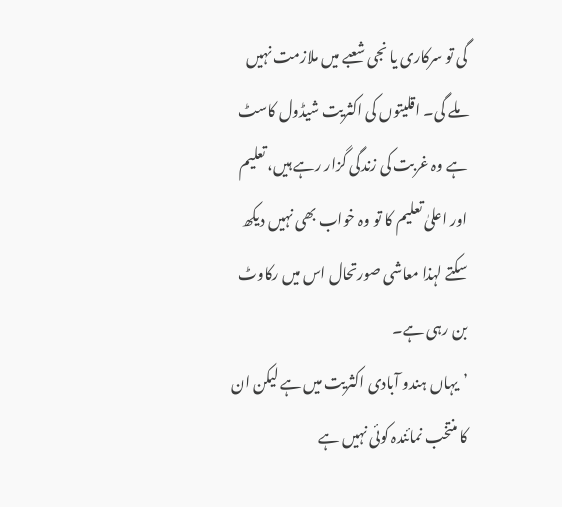گی تو سرکاری یا نجی شعبے میں ملازمت نہیں ملے گی۔ اقلیتوں کی اکثریت شیڈول کاسٹ ہے وہ غربت کی زندگی گزار رہے ہیں، تعلیم اور اعلیٰ تعلیم کا تو وہ خواب بھی نہیں دیکھ سکتے لہذا معاشی صورتحال اس میں رکاوٹ بن رہی ہے۔
’یہاں ہندو آبادی اکثریت میں ہے لیکن ان کا منتخب نمائندہ کوئی نہیں ہے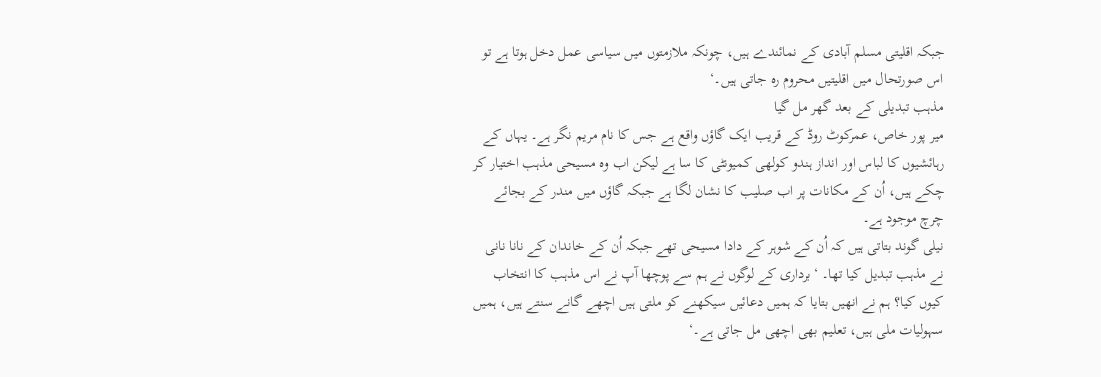جبکہ اقلیتی مسلم آبادی کے نمائندے ہیں، چونکہ ملازمتوں میں سیاسی عمل دخل ہوتا ہے تو اس صورتحال میں اقلیتیں محروم رہ جاتی ہیں۔‘
مذہب تبدیلی کے بعد گھر مل گیا
میر پور خاص، عمرکوٹ روڈ کے قریب ایک گاؤں واقع ہے جس کا نام مریم نگر ہے۔ یہاں کے رہائشیوں کا لباس اور انداز ہندو کولھی کمیونٹی کا سا ہے لیکن اب وہ مسیحی مذہب اختیار کر چکے ہیں، اُن کے مکانات پر اب صلیب کا نشان لگا ہے جبکہ گاؤں میں مندر کے بجائے چرچ موجود ہے۔
نیلی گوند بتاتی ہیں کہ اُن کے شوہر کے دادا مسیحی تھے جبکہ اُن کے خاندان کے نانا نانی نے مذہب تبدیل کیا تھا۔ ‘برداری کے لوگوں نے ہم سے پوچھا آپ نے اس مذہب کا انتخاب کیوں کیا؟ ہم نے انھیں بتایا کہ ہمیں دعائیں سیکھنے کو ملتی ہیں اچھے گانے سنتے ہیں، ہمیں سہولیات ملی ہیں، تعلیم بھی اچھی مل جاتی ہے۔‘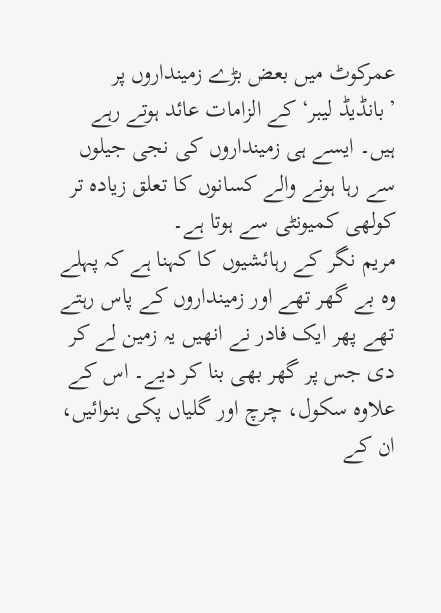عمرکوٹ میں بعض بڑے زمینداروں پر ’بانڈیڈ لیبر‘ کے الزامات عائد ہوتے رہے ہیں۔ ایسے ہی زمینداروں کی نجی جیلوں سے رہا ہونے والے کسانوں کا تعلق زیادہ تر کولھی کمیونٹی سے ہوتا ہے۔
مریم نگر کے رہائشیوں کا کہنا ہے کہ پہلے وہ بے گھر تھے اور زمینداروں کے پاس رہتے تھے پھر ایک فادر نے انھیں یہ زمین لے کر دی جس پر گھر بھی بنا کر دیے۔ اس کے علاوہ سکول، چرچ اور گلیاں پکی بنوائیں، ان کے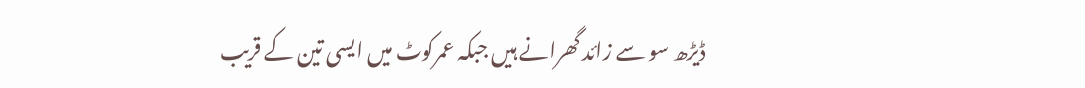ڈیڑھ سو سے زائد گھرانے ہیں جبکہ عمرکوٹ میں ایسی تین کے قریب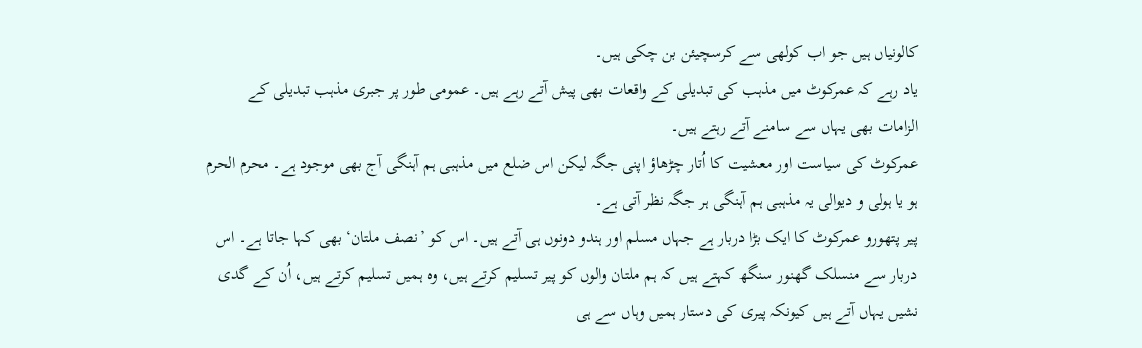کالونیاں ہیں جو اب کولھی سے کرسچیئن بن چکی ہیں۔
یاد رہے کہ عمرکوٹ میں مذہب کی تبدیلی کے واقعات بھی پیش آتے رہے ہیں۔ عمومی طور پر جبری مذہب تبدیلی کے الزامات بھی یہاں سے سامنے آتے رہتے ہیں۔
عمرکوٹ کی سیاست اور معشیت کا اُتار چڑھاؤ اپنی جگہ لیکن اس ضلع میں مذہبی ہم آہنگی آج بھی موجود ہے۔ محرم الحرم ہو یا ہولی و دیوالی یہ مذہبی ہم آہنگی ہر جگہ نظر آتی ہے۔
پیر پتھورو عمرکوٹ کا ایک بڑا دربار ہے جہاں مسلم اور ہندو دونوں ہی آتے ہیں۔ اس کو ’نصف ملتان‘ بھی کہا جاتا ہے۔ اس دربار سے منسلک گھنور سنگھ کہتے ہیں کہ ہم ملتان والوں کو پیر تسلیم کرتے ہیں، وہ ہمیں تسلیم کرتے ہیں، اُن کے گدی نشیں یہاں آتے ہیں کیونکہ پیری کی دستار ہمیں وہاں سے ہی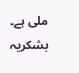ملی ہے۔
بشکریہ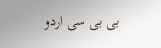بی بی سی اردو